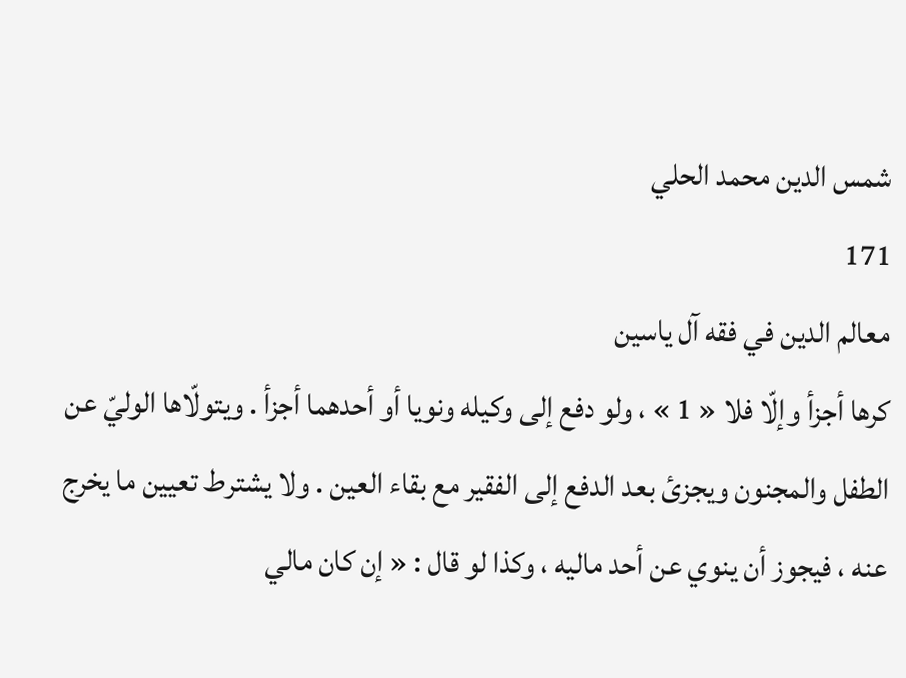شمس الدين محمد الحلي
171
معالم الدين في فقه آل ياسين
كرها أجزأ وإلّا فلا « 1 » ، ولو دفع إلى وكيله ونويا أو أحدهما أجزأ . ويتولّاها الوليّ عن الطفل والمجنون ويجزئ بعد الدفع إلى الفقير مع بقاء العين . ولا يشترط تعيين ما يخرج عنه ، فيجوز أن ينوي عن أحد ماليه ، وكذا لو قال : « إن كان مالي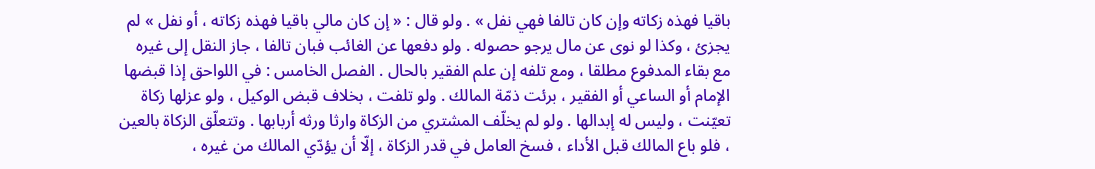باقيا فهذه زكاته وإن كان تالفا فهي نفل » . ولو قال : « إن كان مالي باقيا فهذه زكاته ، أو نفل » لم يجزئ ، وكذا لو نوى عن مال يرجو حصوله . ولو دفعها عن الغائب فبان تالفا ، جاز النقل إلى غيره مع بقاء المدفوع مطلقا ، ومع تلفه إن علم الفقير بالحال . الفصل الخامس : في اللواحق إذا قبضها الإمام أو الساعي أو الفقير ، برئت ذمّة المالك . ولو تلفت ، بخلاف قبض الوكيل ، ولو عزلها زكاة تعيّنت ، وليس له إبدالها . ولو لم يخلّف المشتري من الزكاة وارثا ورثه أربابها . وتتعلّق الزكاة بالعين ، فلو باع المالك قبل الأداء ، فسخ العامل في قدر الزكاة ، إلّا أن يؤدّي المالك من غيره ،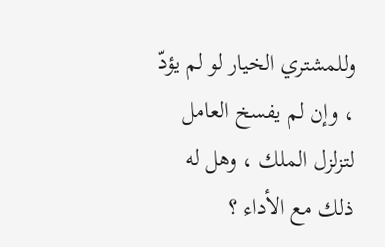وللمشتري الخيار لو لم يؤدّ ، وإن لم يفسخ العامل لتزلزل الملك ، وهل له ذلك مع الأداء ؟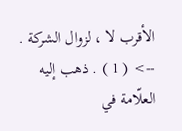الأقرب لا ، لزوال الشركة .
--> ( 1 ) . ذهب إليه العلّامة في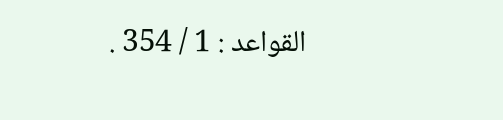القواعد : 1 / 354 .